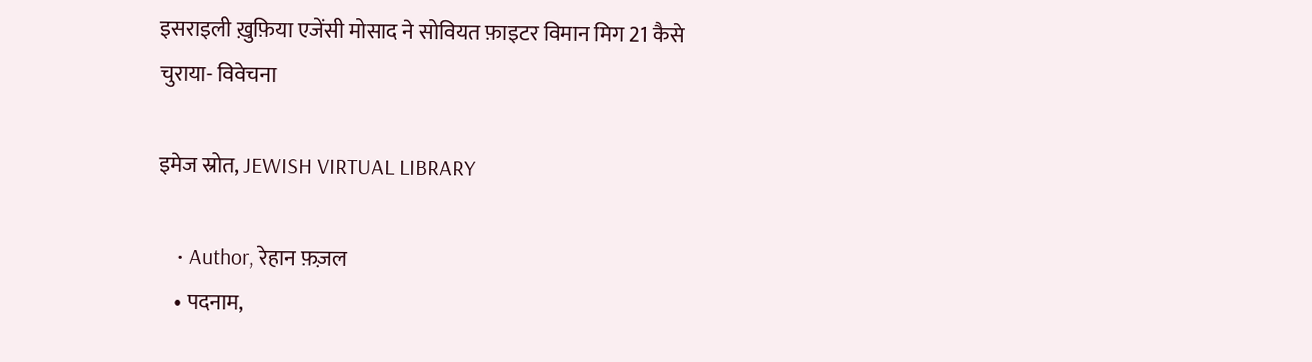इसराइली ख़ुफ़िया एजेंसी मोसाद ने सोवियत फ़ाइटर विमान मिग 21 कैसे चुराया- विवेचना

इमेज स्रोत, JEWISH VIRTUAL LIBRARY

    • Author, रेहान फ़ज़ल
    • पदनाम,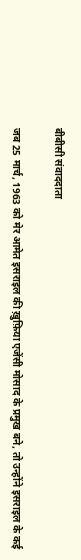बीबीसी संवाददाता

जब 25 मार्च, 1963 को मेर आमेत इसराइल की ख़ुफ़िया एजेंसी मोसाद के प्रमुख बने, तो उन्होंने इसराइल के कई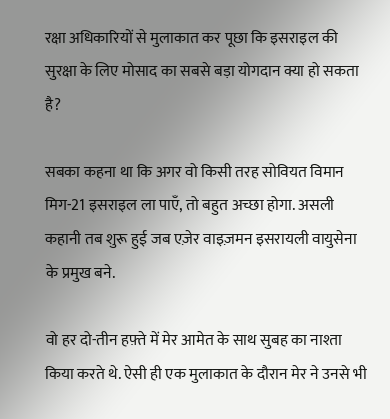रक्षा अधिकारियों से मुलाकात कर पूछा कि इसराइल की सुरक्षा के लिए मोसाद का सबसे बड़ा योगदान क्या हो सकता है?

सबका कहना था कि अगर वो किसी तरह सोवियत विमान मिग-21 इसराइल ला पाएँ, तो बहुत अच्छा होगा. असली कहानी तब शुरू हुई जब एज़ेर वाइज़मन इसरायली वायुसेना के प्रमुख बने.

वो हर दो-तीन हफ़्ते में मेर आमेत के साथ सुबह का नाश्ता किया करते थे. ऐसी ही एक मुलाकात के दौरान मेर ने उनसे भी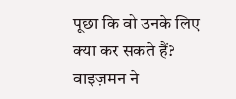पूछा कि वो उनके लिए क्या कर सकते हैं? वाइज़मन ने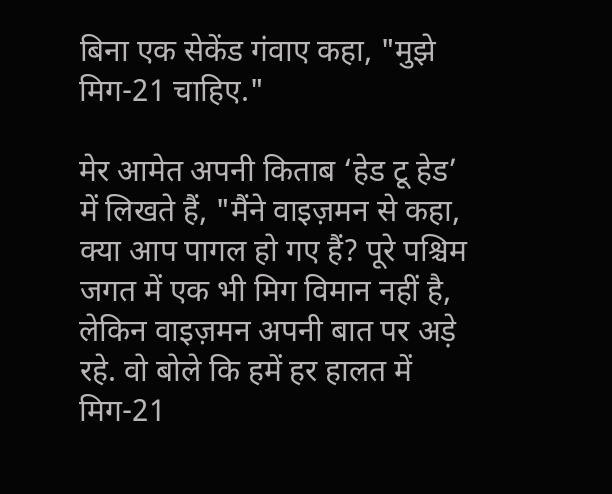बिना एक सेकेंड गंवाए कहा, "मुझे मिग-21 चाहिए."

मेर आमेत अपनी किताब ‘हेड टू हेड’ में लिखते हैं, "मैंने वाइज़मन से कहा, क्या आप पागल हो गए हैं? पूरे पश्चिम जगत में एक भी मिग विमान नहीं है, लेकिन वाइज़मन अपनी बात पर अड़े रहे. वो बोले कि हमें हर हालत में मिग-21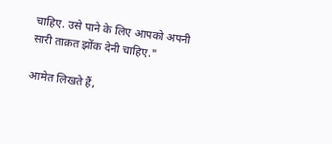चाहिए. उसे पाने के लिए आपको अपनी सारी ताक़त झोंक देनी चाहिए."

आमेत लिखते हैं,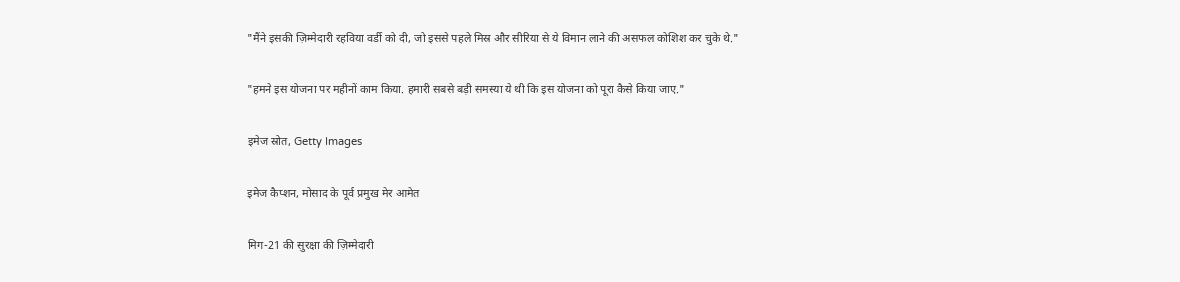"मैंने इसकी ज़िम्मेदारी रहविया वर्डी को दी, जो इससे पहले मिस्र और सीरिया से ये विमान लाने की असफल कोशिश कर चुके थे."

"हमने इस योजना पर महीनों काम किया. हमारी सबसे बड़ी समस्या ये थी कि इस योजना को पूरा कैसे किया जाए."

इमेज स्रोत, Getty Images

इमेज कैप्शन, मोसाद के पूर्व प्रमुख मेर आमेत

मिग-21 की सुरक्षा की ज़िम्मेदारी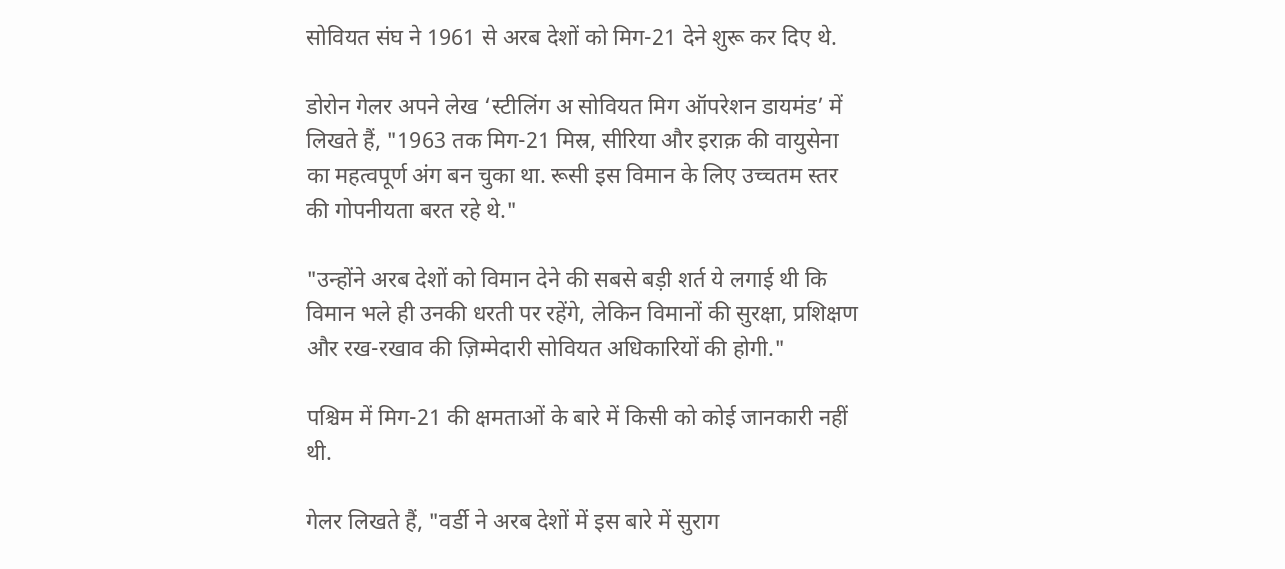सोवियत संघ ने 1961 से अरब देशों को मिग-21 देने शुरू कर दिए थे.

डोरोन गेलर अपने लेख ‘स्टीलिंग अ सोवियत मिग ऑपरेशन डायमंड’ में लिखते हैं, "1963 तक मिग-21 मिस्र, सीरिया और इराक़ की वायुसेना का महत्वपूर्ण अंग बन चुका था. रूसी इस विमान के लिए उच्चतम स्तर की गोपनीयता बरत रहे थे."

"उन्होंने अरब देशों को विमान देने की सबसे बड़ी शर्त ये लगाई थी कि विमान भले ही उनकी धरती पर रहेंगे, लेकिन विमानों की सुरक्षा, प्रशिक्षण और रख-रखाव की ज़िम्मेदारी सोवियत अधिकारियों की होगी."

पश्चिम में मिग-21 की क्षमताओं के बारे में किसी को कोई जानकारी नहीं थी.

गेलर लिखते हैं, "वर्डी ने अरब देशों में इस बारे में सुराग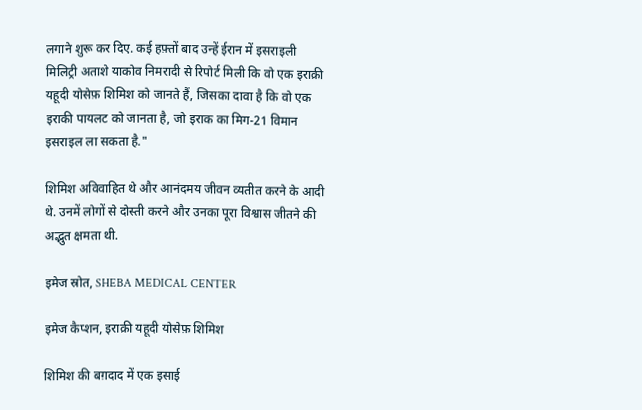लगाने शुरू कर दिए. कई हफ़्तों बाद उन्हें ईरान में इसराइली मिलिट्री अताशे याकोव निमरादी से रिपोर्ट मिली कि वो एक इराक़ी यहूदी योसेफ़ शिमिश को जानते हैं, जिसका दावा है कि वो एक इराकी पायलट को जानता है, जो इराक का मिग-21 विमान इसराइल ला सकता है."

शिमिश अविवाहित थे और आनंदमय जीवन व्यतीत करने के आदी थे. उनमें लोगों से दोस्ती करने और उनका पूरा विश्वास जीतने की अद्भुत क्षमता थी.

इमेज स्रोत, SHEBA MEDICAL CENTER

इमेज कैप्शन, इराक़ी यहूदी योसेफ़ शिमिश

शिमिश की बग़दाद में एक इसाई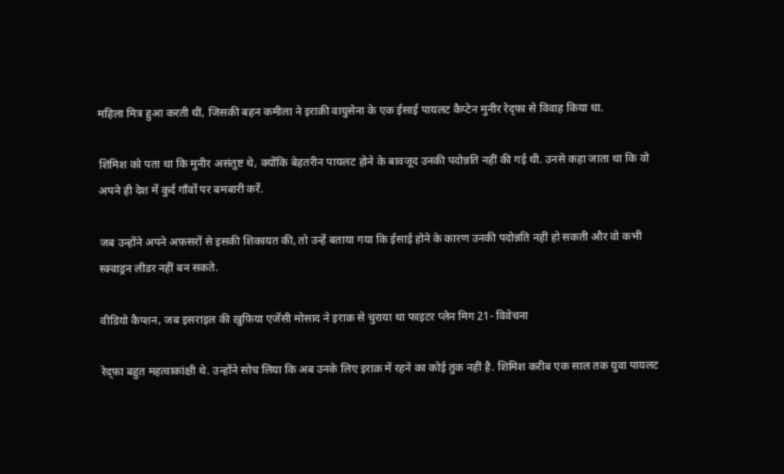महिला मित्र हुआ करती थीं, जिसकी बहन कमीला ने इराक़ी वायुसेना के एक ईसाई पायलट कैप्टेन मुनीर रेद्फ़ा से विवाह किया था.

शिमिश को पता था कि मुनीर असंतुष्ट थे, क्योंकि बेहतरीन पायलट होने के बावजूद उनकी पदोन्नति नहीं की गई थी. उनसे कहा जाता था कि वो अपने ही देश में कुर्द गाँवों पर बमबारी करें.

जब उन्होंने अपने अफ़सरों से इसकी शिकायत की, तो उन्हें बताया गया कि ईसाई होने के कारण उनकी पदोन्नति नहीं हो सकती और वो कभी स्क्वाड्रन लीडर नहीं बन सकते.

वीडियो कैप्शन, जब इसराइल की ख़ुफ़िया एजेंसी मोसाद ने इराक़ से चुराया था फाइटर प्लेन मिग 21- विवेचना

रेद्फ़ा बहुत महत्वाकांक्षी थे. उन्होंने सोच लिया कि अब उनके लिए इराक़ में रहने का कोई तुक नहीं है. शिमिश करीब एक साल तक युवा पायलट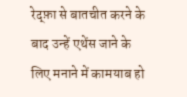रेद्फ़ा से बातचीत करने के बाद उन्हें एथेंस जाने के लिए मनाने में कामयाब हो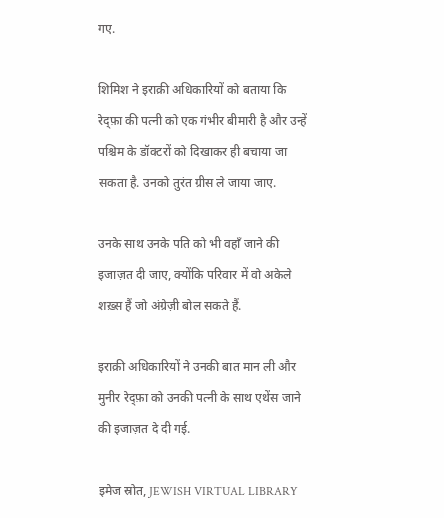गए.

शिमिश ने इराक़ी अधिकारियों को बताया कि रेद्फ़ा की पत्नी को एक गंभीर बीमारी है और उन्हें पश्चिम के डॉक्टरों को दिखाकर ही बचाया जा सकता है. उनको तुरंत ग्रीस ले जाया जाए.

उनके साथ उनके पति को भी वहाँ जाने की इजाज़त दी जाए, क्योंकि परिवार में वो अकेले शख़्स हैं जो अंग्रेज़ी बोल सकते हैं.

इराक़ी अधिकारियों ने उनकी बात मान ली और मुनीर रेद्फ़ा को उनकी पत्नी के साथ एथेंस जाने की इजाज़त दे दी गई.

इमेज स्रोत, JEWISH VIRTUAL LIBRARY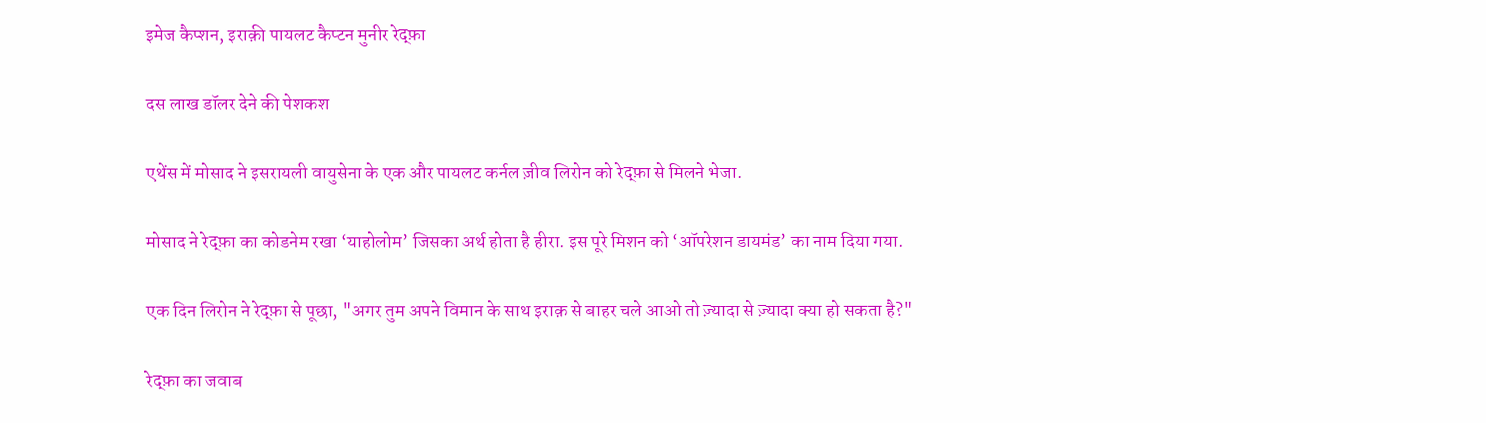इमेज कैप्शन, इराक़ी पायलट कैप्टन मुनीर रेद्फ़ा

दस लाख डॉलर देने की पेशकश

एथेंस में मोसाद ने इसरायली वायुसेना के एक और पायलट कर्नल ज़ीव लिरोन को रेद्फ़ा से मिलने भेजा.

मोसाद ने रेद्फ़ा का कोडनेम रखा ‘याहोलोम’ जिसका अर्थ होता है हीरा. इस पूरे मिशन को ‘ऑपरेशन डायमंड’ का नाम दिया गया.

एक दिन लिरोन ने रेद्फ़ा से पूछा, "अगर तुम अपने विमान के साथ इराक़ से बाहर चले आओ तो ज़्यादा से ज़्यादा क्या हो सकता है?"

रेद्फ़ा का जवाब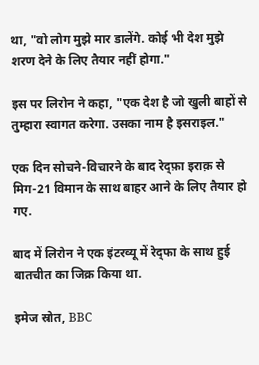था, "वो लोग मुझे मार डालेंगे. कोई भी देश मुझे शरण देने के लिए तैयार नहीं होगा."

इस पर लिरोन ने कहा, "एक देश है जो खुली बाहों से तुम्हारा स्वागत करेगा. उसका नाम है इसराइल."

एक दिन सोचने-विचारने के बाद रेद्फ़ा इराक़ से मिग-21 विमान के साथ बाहर आने के लिए तैयार हो गए.

बाद में लिरोन ने एक इंटरव्यू में रेद्फा के साथ हुई बातचीत का जिक्र किया था.

इमेज स्रोत, BBC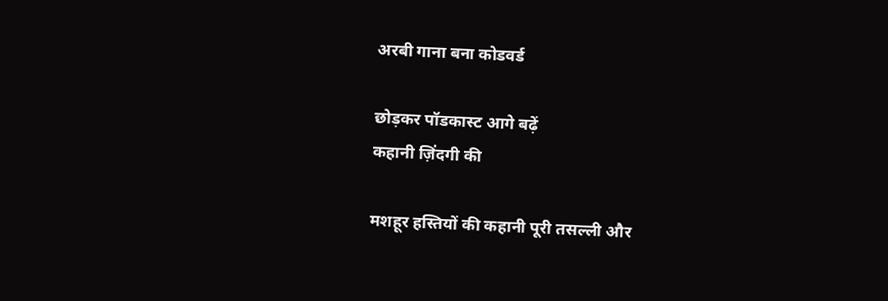अरबी गाना बना कोडवर्ड

छोड़कर पॉडकास्ट आगे बढ़ें
कहानी ज़िंदगी की

मशहूर हस्तियों की कहानी पूरी तसल्ली और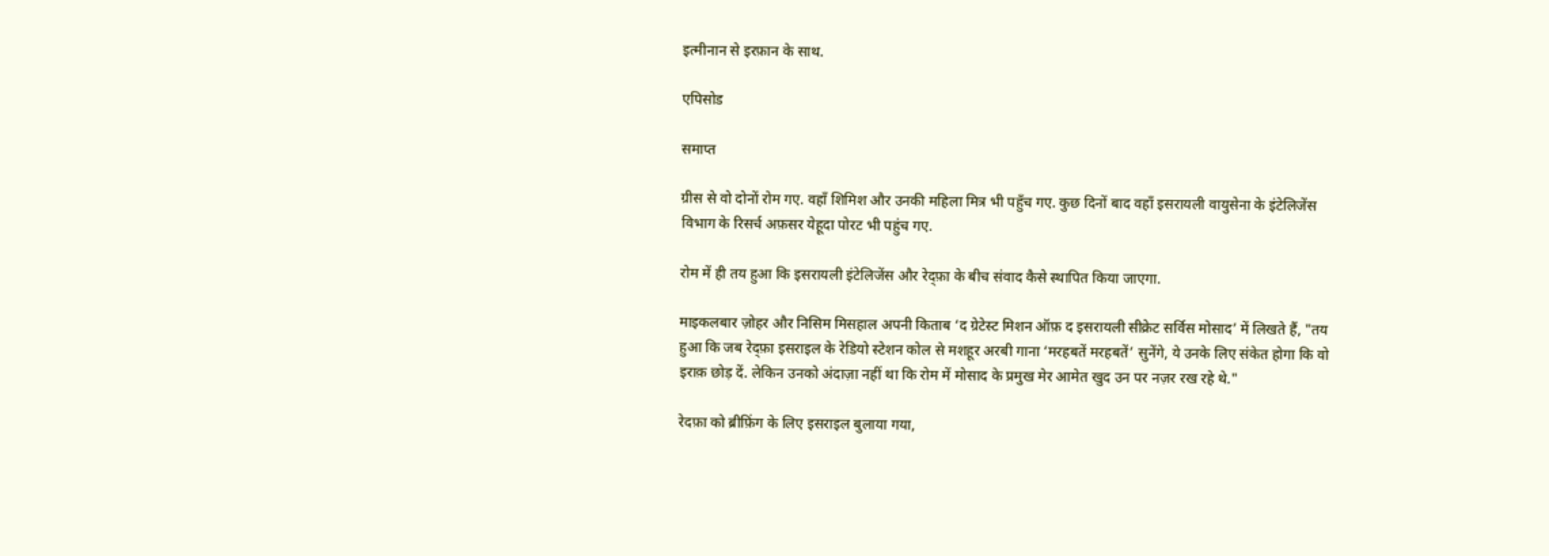इत्मीनान से इरफ़ान के साथ.

एपिसोड

समाप्त

ग्रीस से वो दोनों रोम गए. वहाँ शिमिश और उनकी महिला मित्र भी पहुँच गए. कुछ दिनों बाद वहाँ इसरायली वायुसेना के इंटेलिजेंस विभाग के रिसर्च अफ़सर येहूदा पोरट भी पहुंच गए.

रोम में ही तय हुआ कि इसरायली इंटेलिजेंस और रेद्फ़ा के बीच संवाद कैसे स्थापित किया जाएगा.

माइकलबार ज़ोहर और निसिम मिसहाल अपनी किताब ‘द ग्रेटेस्ट मिशन ऑफ़ द इसरायली सीक्रेट सर्विस मोसाद’ में लिखते हैं, "तय हुआ कि जब रेद्फ़ा इसराइल के रेडियो स्टेशन कोल से मशहूर अरबी गाना ‘मरहबतें मरहबतें’ सुनेंगे, ये उनके लिए संकेत होगा कि वो इराक़ छोड़ दें. लेकिन उनको अंदाज़ा नहीं था कि रोम में मोसाद के प्रमुख मेर आमेत खुद उन पर नज़र रख रहे थे."

रेदफ़ा को ब्रीफ़िंग के लिए इसराइल बुलाया गया,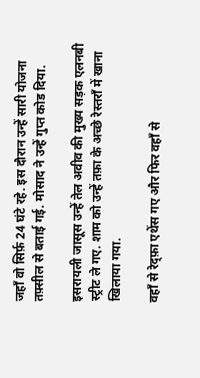जहाँ वो सिर्फ़ 24 घंटे रहे. इस दौरान उन्हें सारी योजना तफ़्सील से बताई गई. मोसाद ने उन्हें गुप्त कोड दिया.

इसरायली जासूस उन्हें तेल अवीव की मुख्य सड़क एलनबी स्ट्रीट ले गए. शाम को उन्हें तफ़ा के अच्छे रेस्तराँ में खाना खिलाया गया.

वहाँ से रेद्फ़ा एथेंस गए और फिर वहाँ से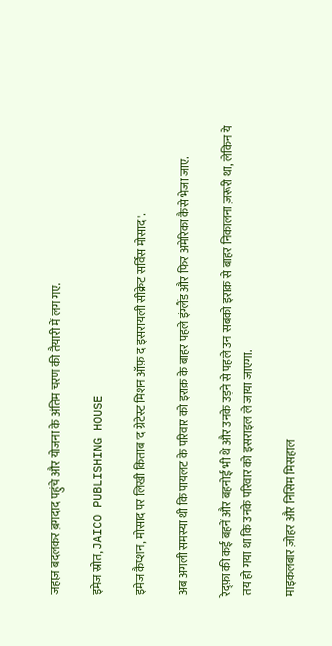जहाज़ बदलकर ब़गदाद पहुंचे और योजना के अंतिम चरण की तैयारी में लग गए.

इमेज स्रोत, JAICO PUBLISHING HOUSE

इमेज कैप्शन, मोसाद पर लिखी किताब 'द ग्रेटेस्ट मिशन ऑफ़ द इसरायली सीक्रेट सर्विस मोसाद'.

अब अगली समस्या थी कि पायलट के परिवार को इराक़ के बाहर पहले इंग्लैंड और फिर अमेरिका कैसे भेजा जाए.

रेद्फ़ा की कई बहनें और बहनोई भी थे और उनके उड़ने से पहले उन सबको इराक़ से बाहर निकालना ज़रूरी था, लेकिन ये तय हो गया था कि उनके परिवार को इसराइल ले जाया जाएगा.

माइकलबार ज़ोहर और निसिम मिसहाल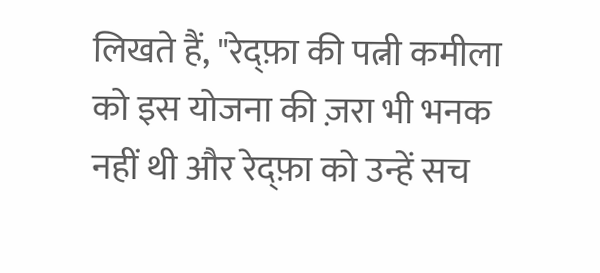लिखते हैं, "रेद्फ़ा की पत्नी कमीला को इस योजना की ज़रा भी भनक नहीं थी और रेद्फ़ा को उन्हें सच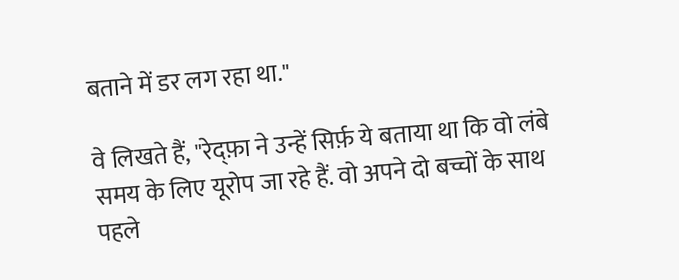बताने में डर लग रहा था."

वे लिखते हैं, "रेद्फ़ा ने उन्हें सिर्फ़ ये बताया था कि वो लंबे समय के लिए यूरोप जा रहे हैं. वो अपने दो बच्चों के साथ पहले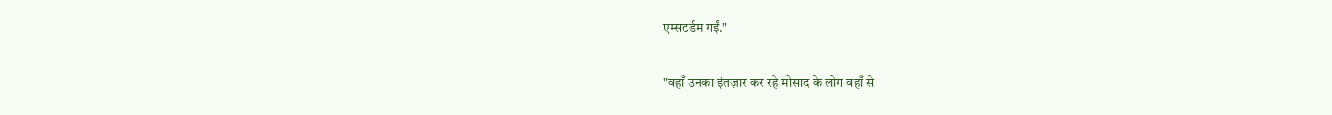एम्सटर्डम गईं."

"वहाँ उनका इंतज़ार कर रहे मोसाद के लोग वहाँ से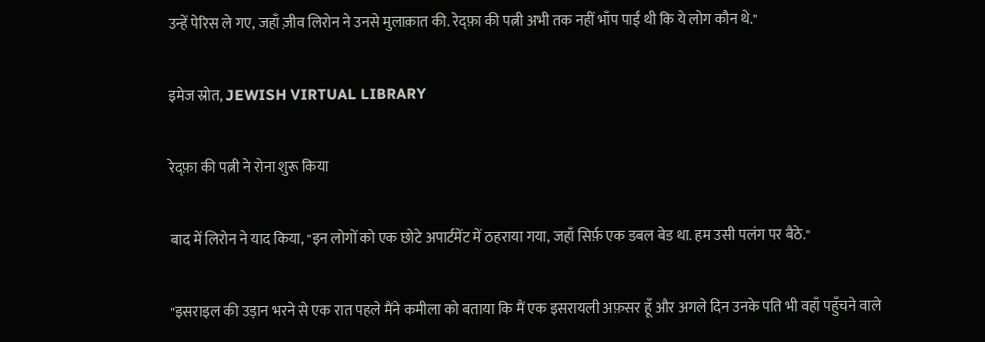उन्हें पेरिस ले गए, जहाँ ज़ीव लिरोन ने उनसे मुलाक़ात की. रेद्फ़ा की पत्नी अभी तक नहीं भाँप पाईं थी कि ये लोग कौन थे."

इमेज स्रोत, JEWISH VIRTUAL LIBRARY

रेद्फ़ा की पत्नी ने रोना शुरू किया

बाद में लिरोन ने याद किया, "इन लोगों को एक छोटे अपार्टमेंट में ठहराया गया, जहाँ सिर्फ़ एक डबल बेड था. हम उसी पलंग पर बैठे."

"इसराइल की उड़ान भरने से एक रात पहले मैंने कमीला को बताया कि मैं एक इसरायली अफ़सर हूँ और अगले दिन उनके पति भी वहाँ पहुँचने वाले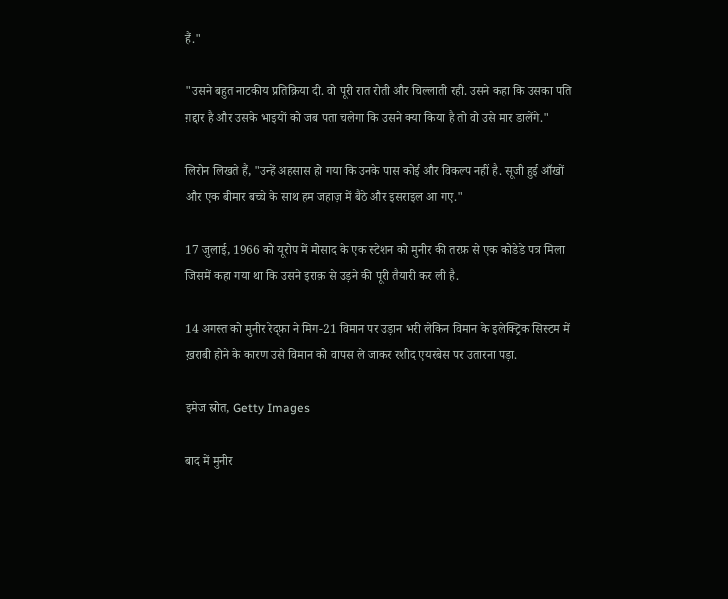हैं."

"उसने बहुत नाटकीय प्रतिक्रिया दी. वो पूरी रात रोती और चिल्लाती रही. उसने कहा कि उसका पति ग़द्दार है और उसके भाइयों को जब पता चलेगा कि उसने क्या किया है तो वो उसे मार डालेंगे."

लिरोन लिखते हैं, "उन्हें अहसास हो गया कि उनके पास कोई और विकल्प नहीं है. सूजी हुई आँखों और एक बीमार बच्चे के साथ हम जहाज़ में बैठे और इसराइल आ गए."

17 जुलाई, 1966 को यूरोप में मोसाद के एक स्टेशन को मुनीर की तरफ़ से एक कोडेडे पत्र मिला जिसमें कहा गया था कि उसने इराक़ से उड़ने की पूरी तैयारी कर ली है.

14 अगस्त को मुनीर रेद्फ़ा ने मिग-21 विमान पर उड़ान भरी लेकिन विमान के इलेक्ट्रिक सिस्टम में ख़राबी होने के कारण उसे विमान को वापस ले जाकर रशीद एयरबेस पर उतारना पड़ा.

इमेज स्रोत, Getty Images

बाद में मुनीर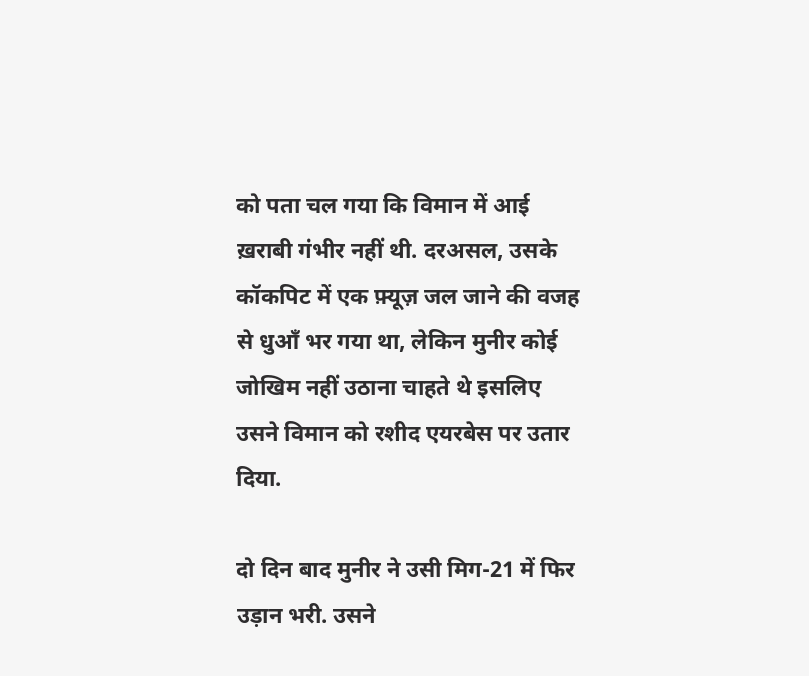को पता चल गया कि विमान में आई ख़राबी गंभीर नहीं थी. दरअसल, उसके कॉकपिट में एक फ़्यूज़ जल जाने की वजह से धुआँ भर गया था, लेकिन मुनीर कोई जोखिम नहीं उठाना चाहते थे इसलिए उसने विमान को रशीद एयरबेस पर उतार दिया.

दो दिन बाद मुनीर ने उसी मिग-21 में फिर उड़ान भरी. उसने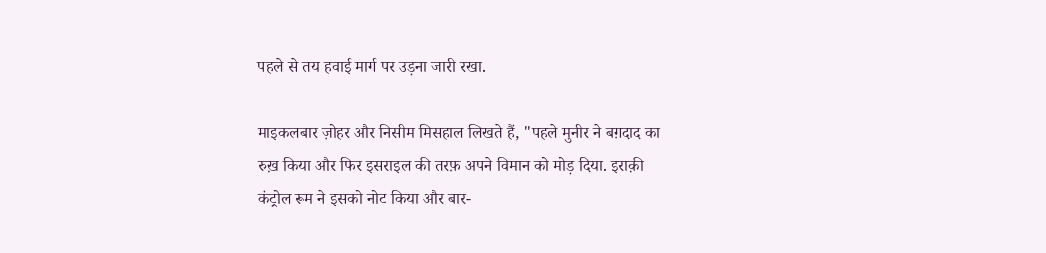पहले से तय हवाई मार्ग पर उड़ना जारी रखा.

माइकलबार ज़ोहर और निसीम मिसहाल लिखते हैं, "पहले मुनीर ने बग़दाद का रुख़ किया और फिर इसराइल की तरफ़ अपने विमान को मोड़ दिया. इराक़ी कंट्रोल रूम ने इसको नोट किया और बार-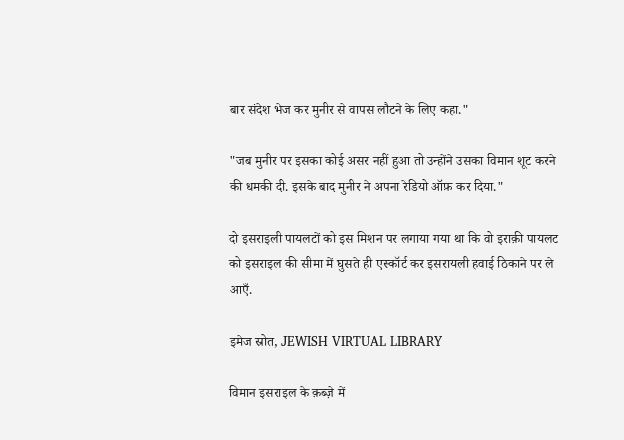बार संदेश भेज कर मुनीर से वापस लौटने के लिए कहा."

"जब मुनीर पर इसका कोई असर नहीं हुआ तो उन्होंने उसका विमान शूट करने की धमकी दी. इसके बाद मुनीर ने अपना रेडियो ऑफ़ कर दिया."

दो इसराइली पायलटों को इस मिशन पर लगाया गया था कि वो इराक़ी पायलट को इसराइल की सीमा में घुसते ही एस्कॉर्ट कर इसरायली हवाई ठिकाने पर ले आएँ.

इमेज स्रोत, JEWISH VIRTUAL LIBRARY

विमान इसराइल के क़ब्ज़े में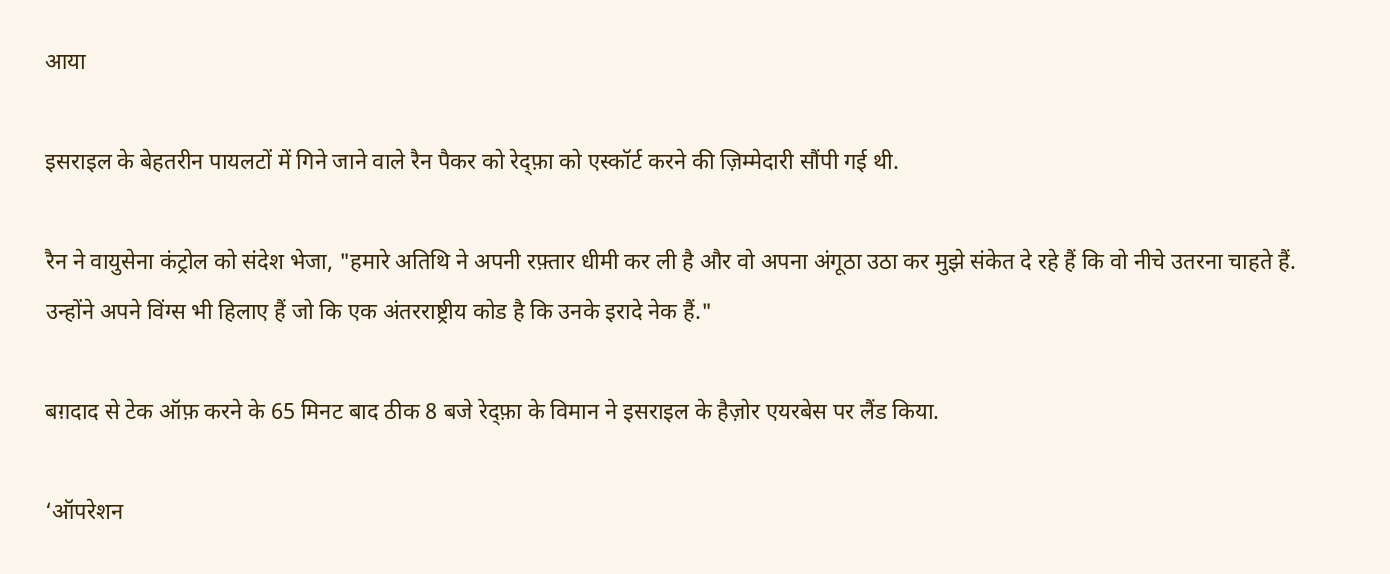आया

इसराइल के बेहतरीन पायलटों में गिने जाने वाले रैन पैकर को रेद्फ़ा को एस्कॉर्ट करने की ज़िम्मेदारी सौंपी गई थी.

रैन ने वायुसेना कंट्रोल को संदेश भेजा, "हमारे अतिथि ने अपनी रफ़्तार धीमी कर ली है और वो अपना अंगूठा उठा कर मुझे संकेत दे रहे हैं कि वो नीचे उतरना चाहते हैं. उन्होंने अपने विंग्स भी हिलाए हैं जो कि एक अंतरराष्ट्रीय कोड है कि उनके इरादे नेक हैं."

बग़दाद से टेक ऑफ़ करने के 65 मिनट बाद ठीक 8 बजे रेद्फ़ा के विमान ने इसराइल के हैज़ोर एयरबेस पर लैंड किया.

‘ऑपरेशन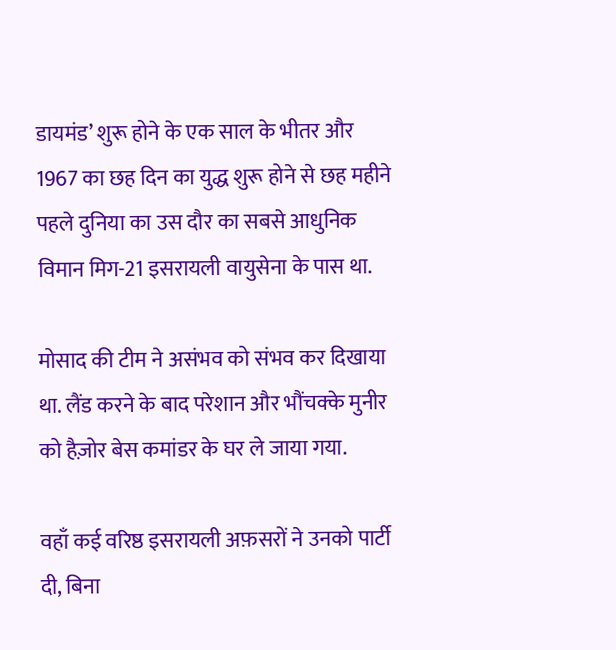डायमंड’ शुरू होने के एक साल के भीतर और 1967 का छह दिन का युद्ध शुरू होने से छह महीने पहले दुनिया का उस दौर का सबसे आधुनिक विमान मिग-21 इसरायली वायुसेना के पास था.

मोसाद की टीम ने असंभव को संभव कर दिखाया था. लैंड करने के बाद परेशान और भौंचक्के मुनीर को हैज़ोर बेस कमांडर के घर ले जाया गया.

वहाँ कई वरिष्ठ इसरायली अफ़सरों ने उनको पार्टी दी, बिना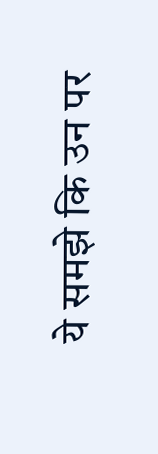ये समझे कि उन पर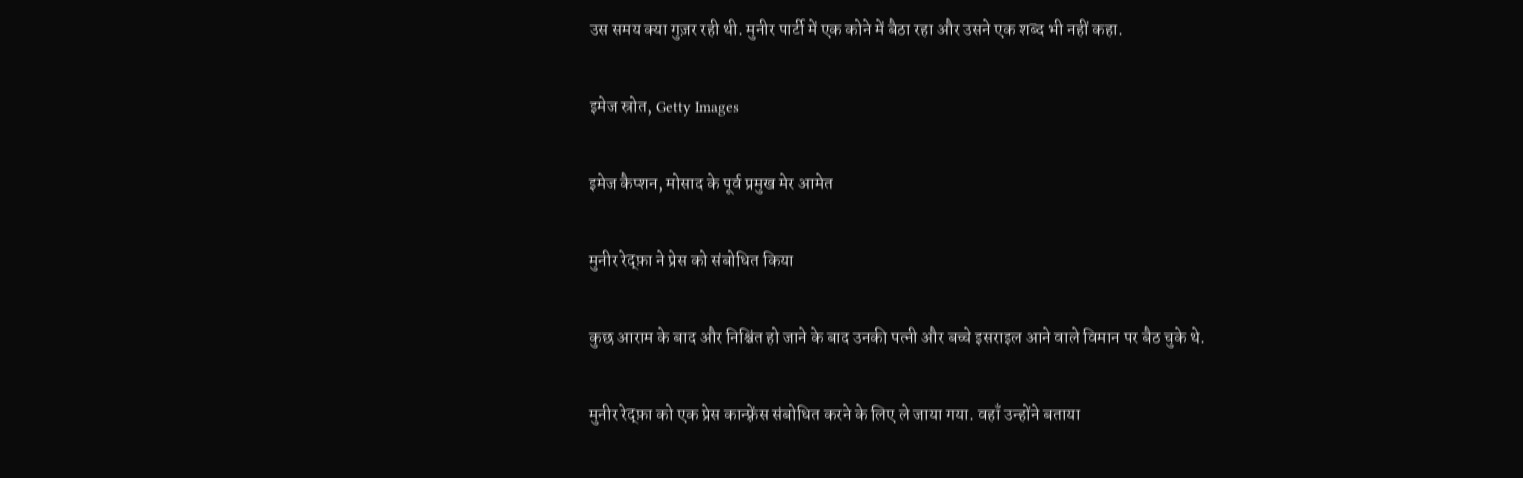उस समय क्या गुज़र रही थी. मुनीर पार्टी में एक कोने में बैठा रहा और उसने एक शब्द भी नहीं कहा.

इमेज स्रोत, Getty Images

इमेज कैप्शन, मोसाद के पूर्व प्रमुख मेर आमेत

मुनीर रेद्फ़ा ने प्रेस को संबोधित किया

कुछ आराम के बाद और निश्चिंत हो जाने के बाद उनकी पत्नी और बच्चे इसराइल आने वाले विमान पर बैठ चुके थे.

मुनीर रेद्फ़ा को एक प्रेस कान्फ़्रेंस संबोधित करने के लिए ले जाया गया. वहाँ उन्होंने बताया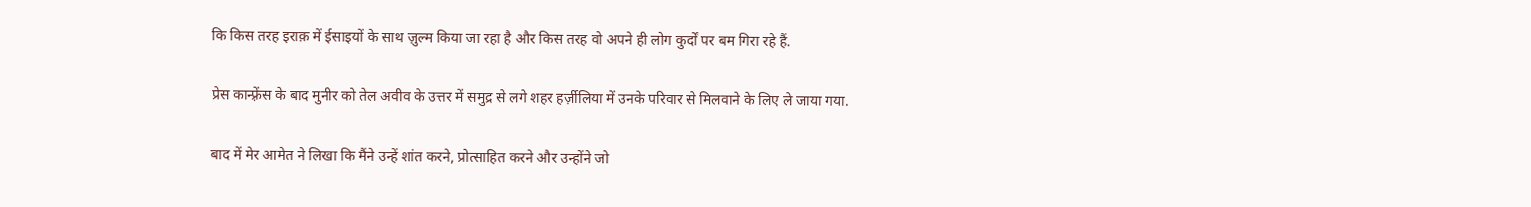कि किस तरह इराक़ में ईसाइयों के साथ ज़ुल्म किया जा रहा है और किस तरह वो अपने ही लोग कुर्दों पर बम गिरा रहे हैं.

प्रेस कान्फ़्रेंस के बाद मुनीर को तेल अवीव के उत्तर में समुद्र से लगे शहर हर्ज़ीलिया में उनके परिवार से मिलवाने के लिए ले जाया गया.

बाद में मेर आमेत ने लिखा कि मैंने उन्हें शांत करने, प्रोत्साहित करने और उन्होंने जो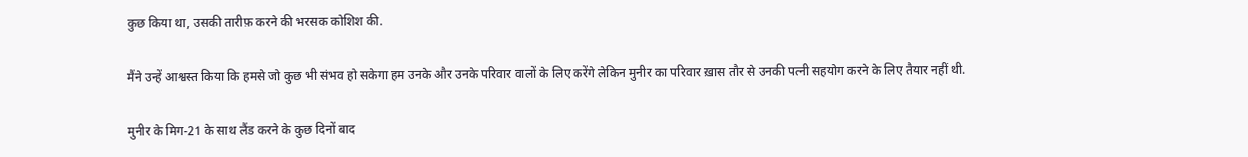कुछ किया था, उसकी तारीफ़ करने की भरसक कोशिश की.

मैंने उन्हें आश्वस्त किया कि हमसे जो कुछ भी संभव हो सकेगा हम उनके और उनके परिवार वालों के लिए करेंगे लेकिन मुनीर का परिवार ख़ास तौर से उनकी पत्नी सहयोग करने के लिए तैयार नहीं थी.

मुनीर के मिग-21 के साथ लैंड करने के कुछ दिनों बाद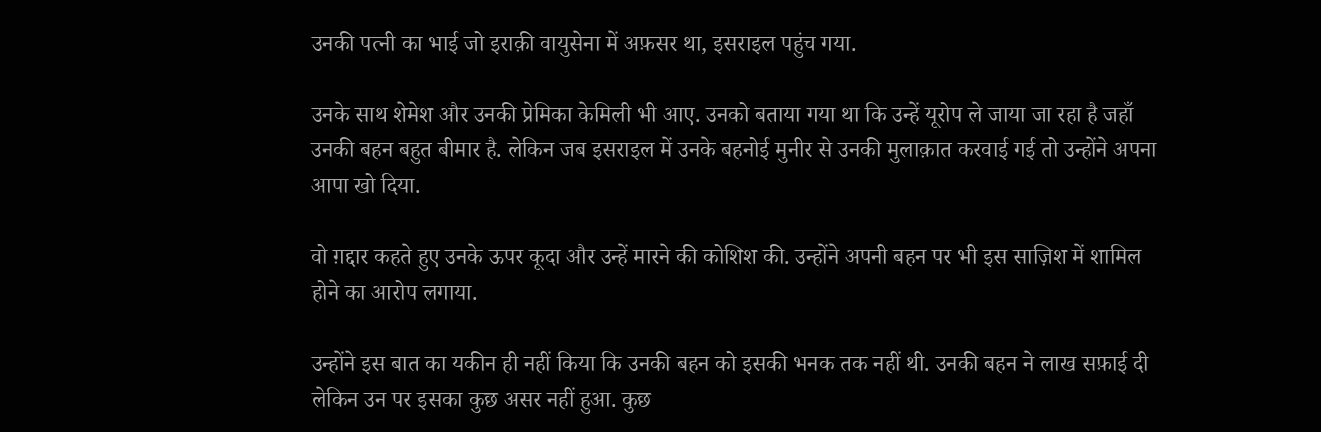उनकी पत्नी का भाई जो इराक़ी वायुसेना में अफ़सर था, इसराइल पहुंच गया.

उनके साथ शेमेश और उनकी प्रेमिका केमिली भी आए. उनको बताया गया था कि उन्हें यूरोप ले जाया जा रहा है जहाँ उनकी बहन बहुत बीमार है. लेकिन जब इसराइल में उनके बहनोई मुनीर से उनकी मुलाक़ात करवाई गई तो उन्होंने अपना आपा खो दिया.

वो ग़द्दार कहते हुए उनके ऊपर कूदा और उन्हें मारने की कोशिश की. उन्होंने अपनी बहन पर भी इस साज़िश में शामिल होने का आरोप लगाया.

उन्होंने इस बात का यकीन ही नहीं किया कि उनकी बहन को इसकी भनक तक नहीं थी. उनकी बहन ने लाख सफ़ाई दी लेकिन उन पर इसका कुछ असर नहीं हुआ. कुछ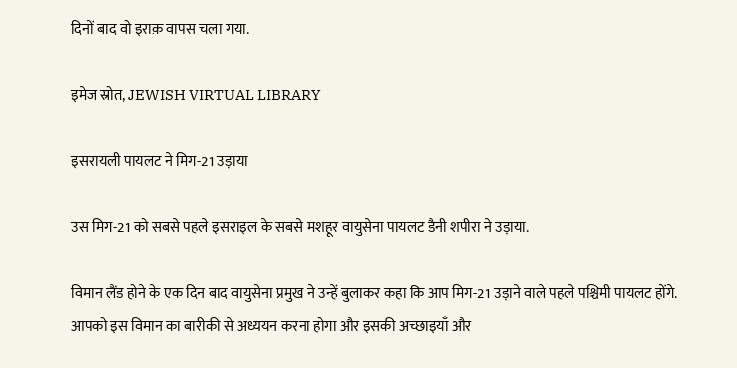दिनों बाद वो इराक़ वापस चला गया.

इमेज स्रोत, JEWISH VIRTUAL LIBRARY

इसरायली पायलट ने मिग-21 उड़ाया

उस मिग-21 को सबसे पहले इसराइल के सबसे मशहूर वायुसेना पायलट डैनी शपीरा ने उड़ाया.

विमान लैंड होने के एक दिन बाद वायुसेना प्रमुख ने उन्हें बुलाकर कहा कि आप मिग-21 उड़ाने वाले पहले पश्चिमी पायलट होंगे. आपको इस विमान का बारीकी से अध्ययन करना होगा और इसकी अच्छाइयाँ और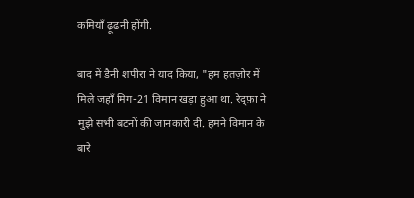कमियाँ ढ़ूढनी होंगी.

बाद में डैनी शपीरा ने याद किया, "हम हतज़ोर में मिले जहाँ मिग-21 विमान खड़ा हुआ था. रेद्फ़ा ने मुझे सभी बटनों की जानकारी दी. हमने विमान के बारे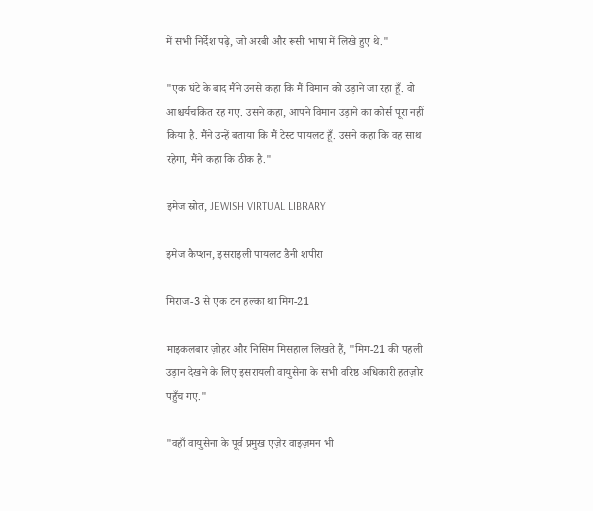में सभी निर्देश पढ़े, जो अरबी और रूसी भाषा में लिखे हुए थे."

"एक घंटे के बाद मैंने उनसे कहा कि मैं विमान को उड़ाने जा रहा हूँ. वो आश्चर्यचकित रह गए. उसने कहा, आपने विमान उड़ाने का कोर्स पूरा नहीं किया है. मैंने उन्हें बताया कि मैं टेस्ट पायलट हूँ. उसने कहा कि वह साथ रहेगा, मैंने कहा कि ठीक है."

इमेज स्रोत, JEWISH VIRTUAL LIBRARY

इमेज कैप्शन, इसराइली पायलट डैनी शपीरा

मिराज-3 से एक टन हल्का था मिग-21

माइकलबार ज़ोहर और निसिम मिसहाल लिखते हैं, "मिग-21 की पहली उड़ान देखने के लिए इसरायली वायुसेना के सभी वरिष्ठ अधिकारी हतज़ोर पहुँच गए."

"वहाँ वायुसेना के पूर्व प्रमुख एज़ेर वाइज़मन भी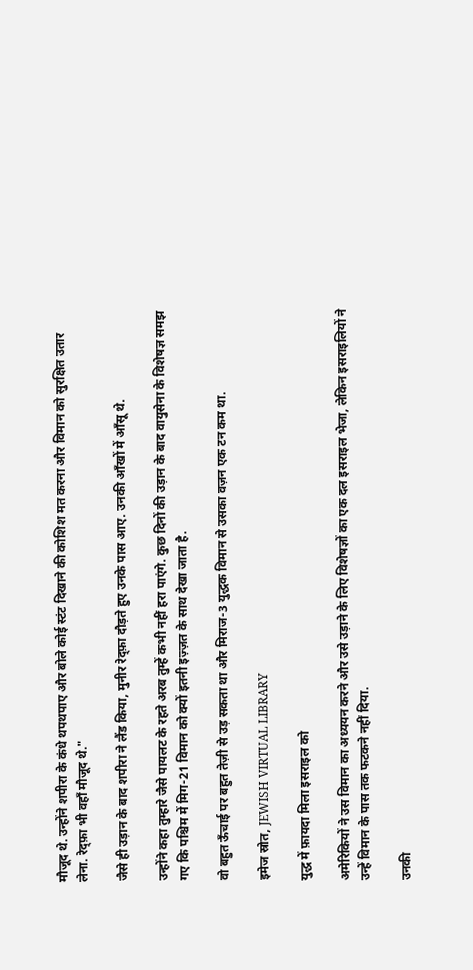मौजूद थे. उन्होंने शपीरा के कंधे थपथपाए और बोले कोई स्टंट दिखाने की कोशिश मत करना और विमान को सुरक्षित उतार लेना. रेद्फ़ा भी वहाँ मौजूद थे."

जैसे ही उड़ान के बाद शपीरा ने लैंड किया, मुनीर रेद्फ़ा दौड़ते हुए उनके पास आए. उनकी आँखों में आँसू थे.

उन्होंने कहा तुम्हारे जैसे पायलट के रहते अरब तुम्हें कभी नहीं हरा पाएंगे. कुछ दिनों की उड़ान के बाद वायुसेना के विशेषज्ञ समझ गए कि पश्चिम में मिग-21 विमान को क्यों इतनी इज़्ज़त के साथ देखा जाता है.

वो बहुत ऊँचाई पर बहुत तेज़ी से उड़ सकता था और मिराज-3 युद्धक विमान से उसका वज़न एक टन कम था.

इमेज स्रोत, JEWISH VIRTUAL LIBRARY

युद्ध में फ़ायदा मिला इसराइल को

अमेरिकियों ने उस विमान का अध्ययन करने और उसे उड़ाने के लिए विशेषज्ञों का एक दल इसराइल भेजा, लेकिन इसराइलियों ने उन्हें विमान के पास तक फटकने नहीं दिया.

उनकी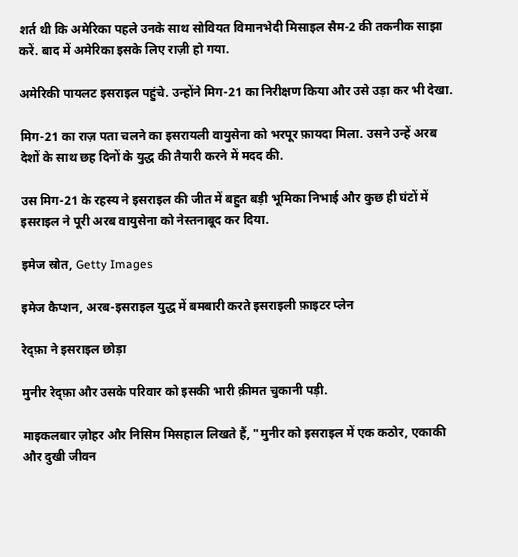शर्त थी कि अमेरिका पहले उनके साथ सोवियत विमानभेदी मिसाइल सैम-2 की तकनीक साझा करें. बाद में अमेरिका इसके लिए राज़ी हो गया.

अमेरिकी पायलट इसराइल पहुंचे. उन्होंने मिग-21 का निरीक्षण किया और उसे उड़ा कर भी देखा.

मिग-21 का राज़ पता चलने का इसरायली वायुसेना को भरपूर फ़ायदा मिला. उसने उन्हें अरब देशों के साथ छह दिनों के युद्ध की तैयारी करने में मदद की.

उस मिग-21 के रहस्य ने इसराइल की जीत में बहुत बड़ी भूमिका निभाई और कुछ ही घंटों में इसराइल ने पूरी अरब वायुसेना को नेस्तनाबूद कर दिया.

इमेज स्रोत, Getty Images

इमेज कैप्शन, अरब-इसराइल युद्ध में बमबारी करते इसराइली फ़ाइटर प्लेन

रेद्फ़ा ने इसराइल छोड़ा

मुनीर रेद्फ़ा और उसके परिवार को इसकी भारी क़ीमत चुकानी पड़ी.

माइकलबार ज़ोहर और निसिम मिसहाल लिखते हैं, "मुनीर को इसराइल में एक कठोर, एकाकी और दुखी जीवन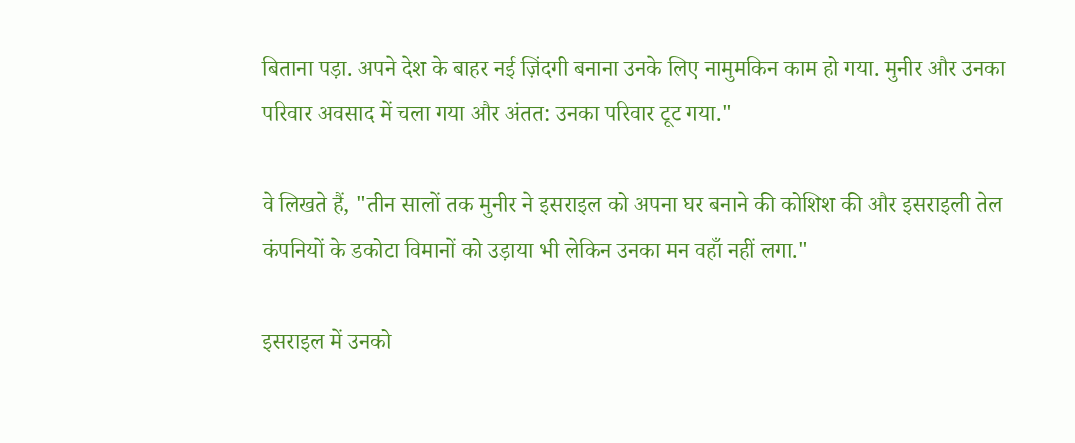बिताना पड़ा. अपने देश के बाहर नई ज़िंदगी बनाना उनके लिए नामुमकिन काम हो गया. मुनीर और उनका परिवार अवसाद में चला गया और अंतत: उनका परिवार टूट गया."

वे लिखते हैं, "तीन सालों तक मुनीर ने इसराइल को अपना घर बनाने की कोशिश की और इसराइली तेल कंपनियों के डकोटा विमानों को उड़ाया भी लेकिन उनका मन वहाँ नहीं लगा."

इसराइल में उनको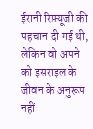ईरानी रिफ़्यूजी की पहचान दी गई थी, लेकिन वो अपने को इसराइल के जीवन के अनुरूप नहीं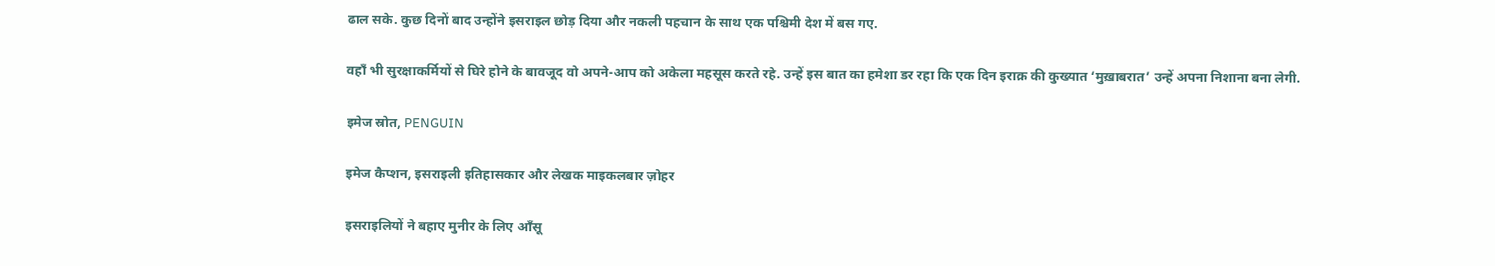ढाल सके. कुछ दिनों बाद उन्होंने इसराइल छोड़ दिया और नकली पहचान के साथ एक पश्चिमी देश में बस गए.

वहाँ भी सुरक्षाकर्मियों से घिरे होने के बावजूद वो अपने-आप को अकेला महसूस करते रहे. उन्हें इस बात का हमेशा डर रहा कि एक दिन इराक़ की कुख्यात ‘मुख़ाबरात’ उन्हें अपना निशाना बना लेगी.

इमेज स्रोत, PENGUIN

इमेज कैप्शन, इसराइली इतिहासकार और लेखक माइकलबार ज़ोहर

इसराइलियों ने बहाए मुनीर के लिए आँसू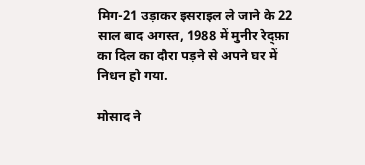मिग-21 उड़ाकर इसराइल ले जाने के 22 साल बाद अगस्त, 1988 में मुनीर रेद्फ़ा का दिल का दौरा पड़ने से अपने घर में निधन हो गया.

मोसाद ने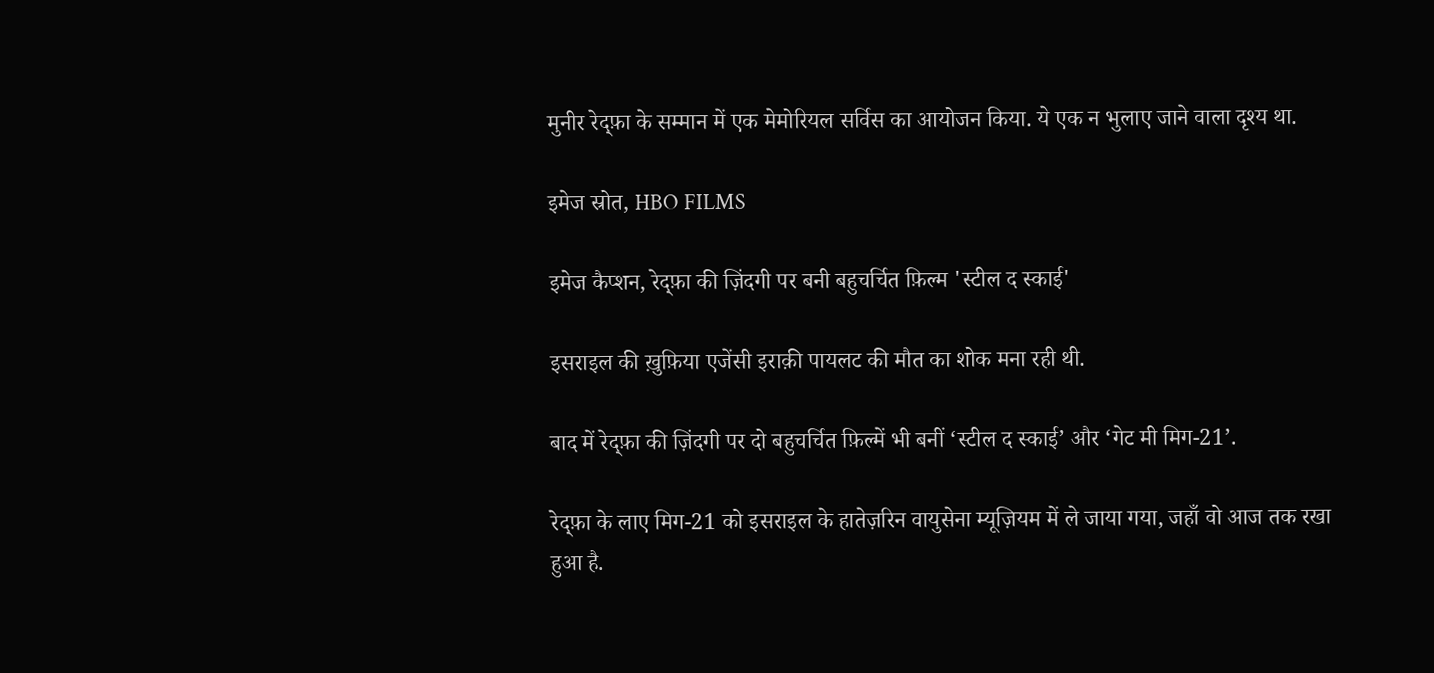मुनीर रेद्फ़ा के सम्मान में एक मेमोरियल सर्विस का आयोजन किया. ये एक न भुलाए जाने वाला दृश्य था.

इमेज स्रोत, HBO FILMS

इमेज कैप्शन, रेद्फ़ा की ज़िंदगी पर बनी बहुचर्चित फ़िल्म 'स्टील द स्काई'

इसराइल की ख़ुफ़िया एजेंसी इराक़ी पायलट की मौत का शोक मना रही थी.

बाद में रेद्फ़ा की ज़िंदगी पर दो बहुचर्चित फ़िल्में भी बनीं ‘स्टील द स्काई’ और ‘गेट मी मिग-21’.

रेद्फ़ा के लाए मिग-21 को इसराइल के हातेज़रिन वायुसेना म्यूज़ियम में ले जाया गया, जहाँ वो आज तक रखा हुआ है.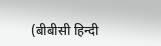(बीबीसी हिन्दी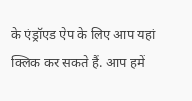के एंड्रॉएड ऐप के लिए आप यहां क्लिक कर सकते हैं. आप हमें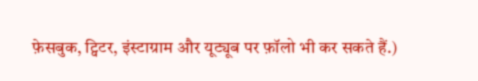फ़ेसबुक, ट्विटर, इंस्टाग्राम और यूट्यूब पर फ़ॉलो भी कर सकते हैं.)